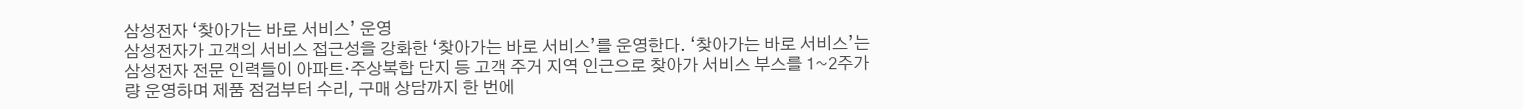삼성전자 ‘찾아가는 바로 서비스’ 운영
삼성전자가 고객의 서비스 접근성을 강화한 ‘찾아가는 바로 서비스’를 운영한다. ‘찾아가는 바로 서비스’는 삼성전자 전문 인력들이 아파트·주상복합 단지 등 고객 주거 지역 인근으로 찾아가 서비스 부스를 1~2주가량 운영하며 제품 점검부터 수리, 구매 상담까지 한 번에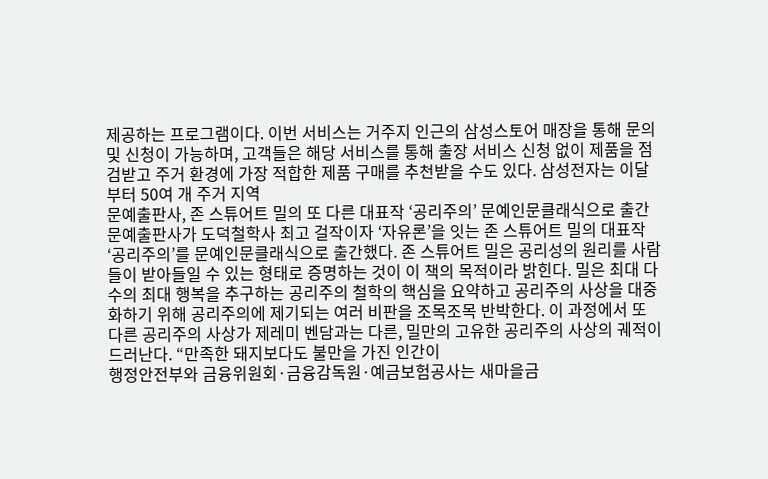제공하는 프로그램이다. 이번 서비스는 거주지 인근의 삼성스토어 매장을 통해 문의 및 신청이 가능하며, 고객들은 해당 서비스를 통해 출장 서비스 신청 없이 제품을 점검받고 주거 환경에 가장 적합한 제품 구매를 추천받을 수도 있다. 삼성전자는 이달부터 50여 개 주거 지역
문예출판사, 존 스튜어트 밀의 또 다른 대표작 ‘공리주의’ 문예인문클래식으로 출간
문예출판사가 도덕철학사 최고 걸작이자 ‘자유론’을 잇는 존 스튜어트 밀의 대표작 ‘공리주의’를 문예인문클래식으로 출간했다. 존 스튜어트 밀은 공리성의 원리를 사람들이 받아들일 수 있는 형태로 증명하는 것이 이 책의 목적이라 밝힌다. 밀은 최대 다수의 최대 행복을 추구하는 공리주의 철학의 핵심을 요약하고 공리주의 사상을 대중화하기 위해 공리주의에 제기되는 여러 비판을 조목조목 반박한다. 이 과정에서 또 다른 공리주의 사상가 제레미 벤담과는 다른, 밀만의 고유한 공리주의 사상의 궤적이 드러난다. “만족한 돼지보다도 불만을 가진 인간이
행정안전부와 금융위원회·금융감독원·예금보험공사는 새마을금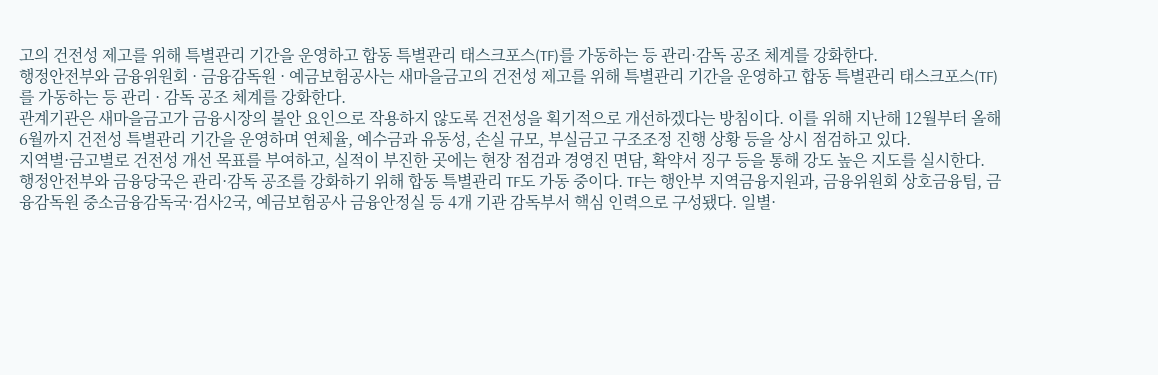고의 건전성 제고를 위해 특별관리 기간을 운영하고 합동 특별관리 태스크포스(TF)를 가동하는 등 관리·감독 공조 체계를 강화한다.
행정안전부와 금융위원회 · 금융감독원 · 예금보험공사는 새마을금고의 건전성 제고를 위해 특별관리 기간을 운영하고 합동 특별관리 태스크포스(TF)를 가동하는 등 관리 · 감독 공조 체계를 강화한다.
관계기관은 새마을금고가 금융시장의 불안 요인으로 작용하지 않도록 건전성을 획기적으로 개선하겠다는 방침이다. 이를 위해 지난해 12월부터 올해 6월까지 건전성 특별관리 기간을 운영하며 연체율, 예수금과 유동성, 손실 규모, 부실금고 구조조정 진행 상황 등을 상시 점검하고 있다.
지역별·금고별로 건전성 개선 목표를 부여하고, 실적이 부진한 곳에는 현장 점검과 경영진 면담, 확약서 징구 등을 통해 강도 높은 지도를 실시한다.
행정안전부와 금융당국은 관리·감독 공조를 강화하기 위해 합동 특별관리 TF도 가동 중이다. TF는 행안부 지역금융지원과, 금융위원회 상호금융팀, 금융감독원 중소금융감독국·검사2국, 예금보험공사 금융안정실 등 4개 기관 감독부서 핵심 인력으로 구성됐다. 일별·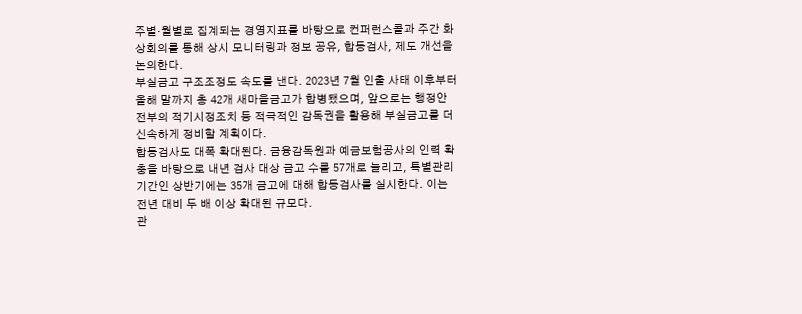주별·월별로 집계되는 경영지표를 바탕으로 컨퍼런스콜과 주간 화상회의를 통해 상시 모니터링과 정보 공유, 합동검사, 제도 개선을 논의한다.
부실금고 구조조정도 속도를 낸다. 2023년 7월 인출 사태 이후부터 올해 말까지 총 42개 새마을금고가 합병됐으며, 앞으로는 행정안전부의 적기시정조치 등 적극적인 감독권을 활용해 부실금고를 더 신속하게 정비할 계획이다.
합동검사도 대폭 확대된다. 금융감독원과 예금보험공사의 인력 확충을 바탕으로 내년 검사 대상 금고 수를 57개로 늘리고, 특별관리 기간인 상반기에는 35개 금고에 대해 합동검사를 실시한다. 이는 전년 대비 두 배 이상 확대된 규모다.
관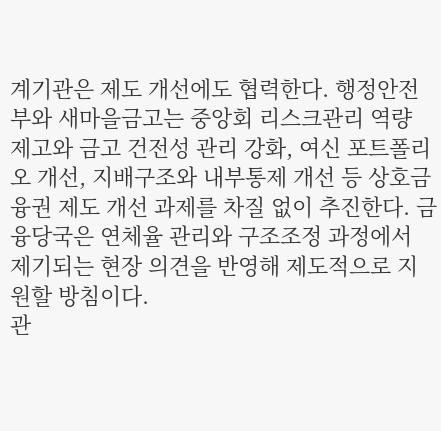계기관은 제도 개선에도 협력한다. 행정안전부와 새마을금고는 중앙회 리스크관리 역량 제고와 금고 건전성 관리 강화, 여신 포트폴리오 개선, 지배구조와 내부통제 개선 등 상호금융권 제도 개선 과제를 차질 없이 추진한다. 금융당국은 연체율 관리와 구조조정 과정에서 제기되는 현장 의견을 반영해 제도적으로 지원할 방침이다.
관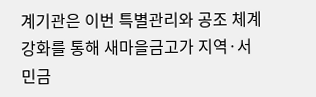계기관은 이번 특별관리와 공조 체계 강화를 통해 새마을금고가 지역·서민금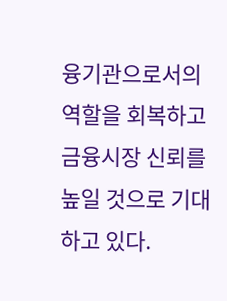융기관으로서의 역할을 회복하고 금융시장 신뢰를 높일 것으로 기대하고 있다.